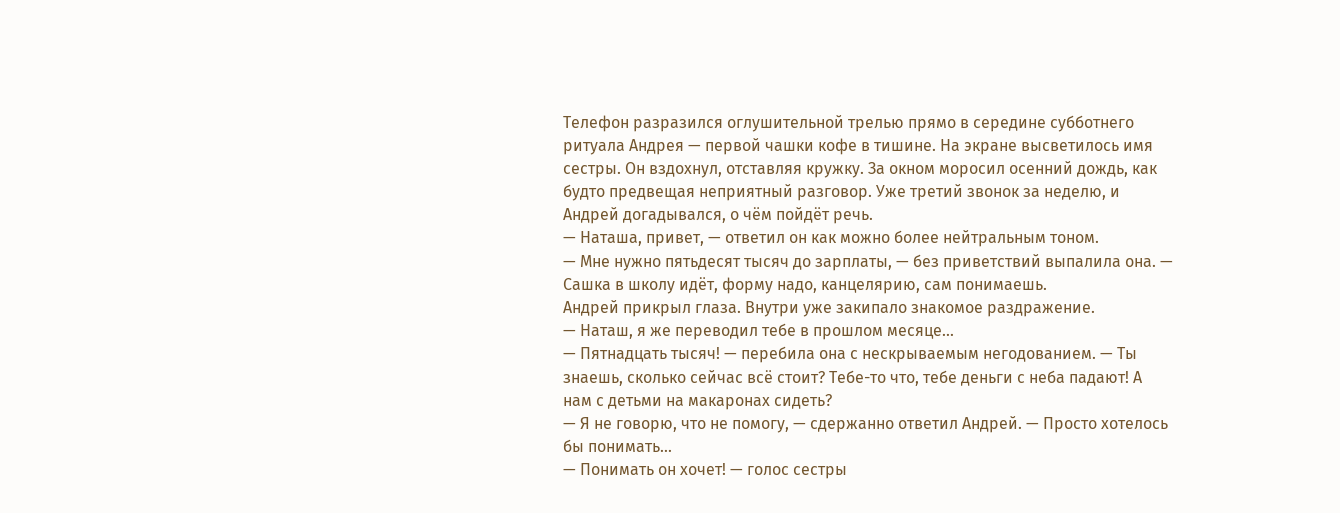Телефон разразился оглушительной трелью прямо в середине субботнего ритуала Андрея — первой чашки кофе в тишине. На экране высветилось имя сестры. Он вздохнул, отставляя кружку. За окном моросил осенний дождь, как будто предвещая неприятный разговор. Уже третий звонок за неделю, и Андрей догадывался, о чём пойдёт речь.
— Наташа, привет, — ответил он как можно более нейтральным тоном.
— Мне нужно пятьдесят тысяч до зарплаты, — без приветствий выпалила она. — Сашка в школу идёт, форму надо, канцелярию, сам понимаешь.
Андрей прикрыл глаза. Внутри уже закипало знакомое раздражение.
— Наташ, я же переводил тебе в прошлом месяце...
— Пятнадцать тысяч! — перебила она с нескрываемым негодованием. — Ты знаешь, сколько сейчас всё стоит? Тебе-то что, тебе деньги с неба падают! А нам с детьми на макаронах сидеть?
— Я не говорю, что не помогу, — сдержанно ответил Андрей. — Просто хотелось бы понимать...
— Понимать он хочет! — голос сестры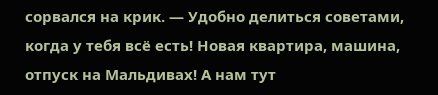сорвался на крик. — Удобно делиться советами, когда у тебя всё есть! Новая квартира, машина, отпуск на Мальдивах! А нам тут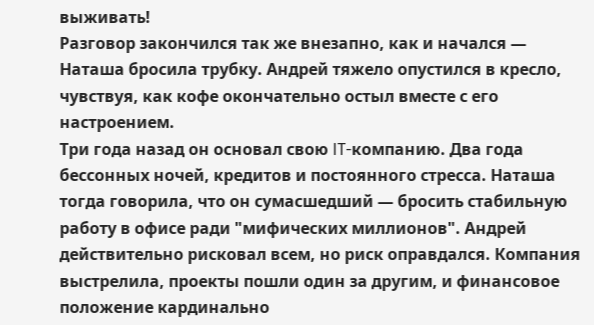выживать!
Разговор закончился так же внезапно, как и начался — Наташа бросила трубку. Андрей тяжело опустился в кресло, чувствуя, как кофе окончательно остыл вместе с его настроением.
Три года назад он основал свою IT-компанию. Два года бессонных ночей, кредитов и постоянного стресса. Наташа тогда говорила, что он сумасшедший — бросить стабильную работу в офисе ради "мифических миллионов". Андрей действительно рисковал всем, но риск оправдался. Компания выстрелила, проекты пошли один за другим, и финансовое положение кардинально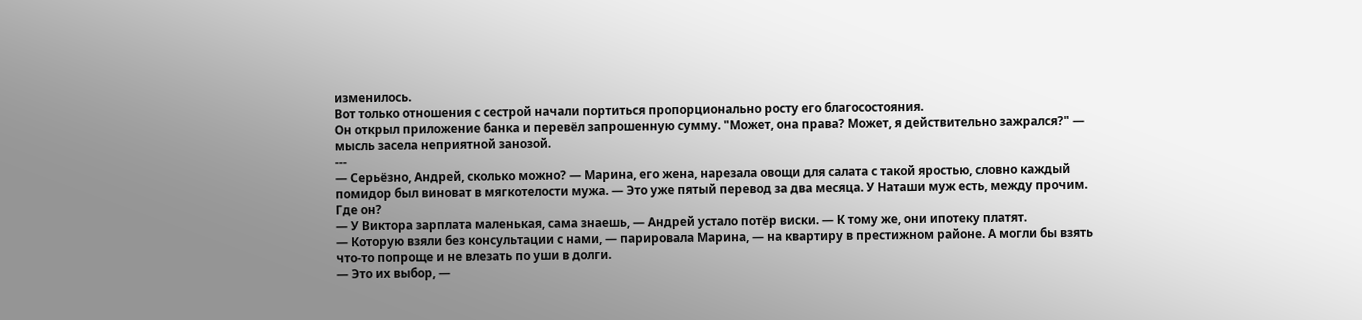изменилось.
Вот только отношения с сестрой начали портиться пропорционально росту его благосостояния.
Он открыл приложение банка и перевёл запрошенную сумму. "Может, она права? Может, я действительно зажрался?" — мысль засела неприятной занозой.
---
— Серьёзно, Андрей, сколько можно? — Марина, его жена, нарезала овощи для салата с такой яростью, словно каждый помидор был виноват в мягкотелости мужа. — Это уже пятый перевод за два месяца. У Наташи муж есть, между прочим. Где он?
— У Виктора зарплата маленькая, сама знаешь, — Андрей устало потёр виски. — К тому же, они ипотеку платят.
— Которую взяли без консультации с нами, — парировала Марина, — на квартиру в престижном районе. А могли бы взять что-то попроще и не влезать по уши в долги.
— Это их выбор, —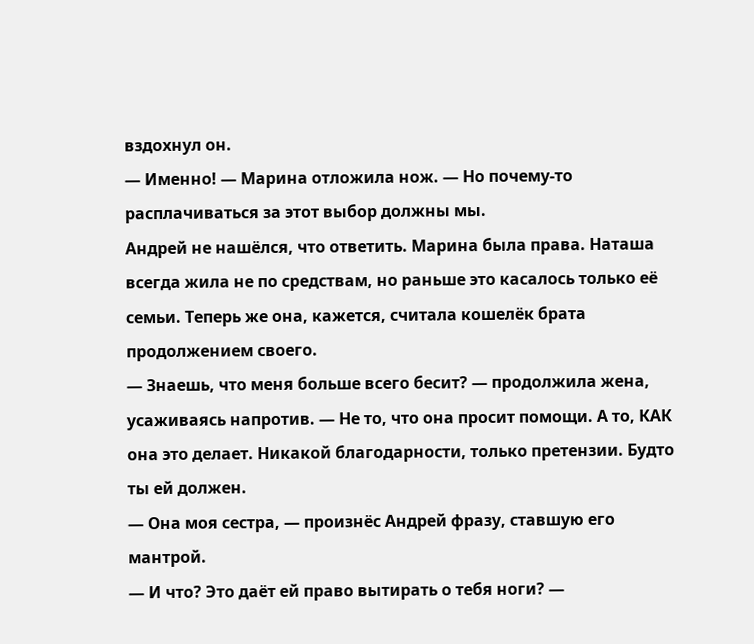вздохнул он.
— Именно! — Марина отложила нож. — Но почему-то расплачиваться за этот выбор должны мы.
Андрей не нашёлся, что ответить. Марина была права. Наташа всегда жила не по средствам, но раньше это касалось только её семьи. Теперь же она, кажется, считала кошелёк брата продолжением своего.
— Знаешь, что меня больше всего бесит? — продолжила жена, усаживаясь напротив. — Не то, что она просит помощи. А то, КАК она это делает. Никакой благодарности, только претензии. Будто ты ей должен.
— Она моя сестра, — произнёс Андрей фразу, ставшую его мантрой.
— И что? Это даёт ей право вытирать о тебя ноги? —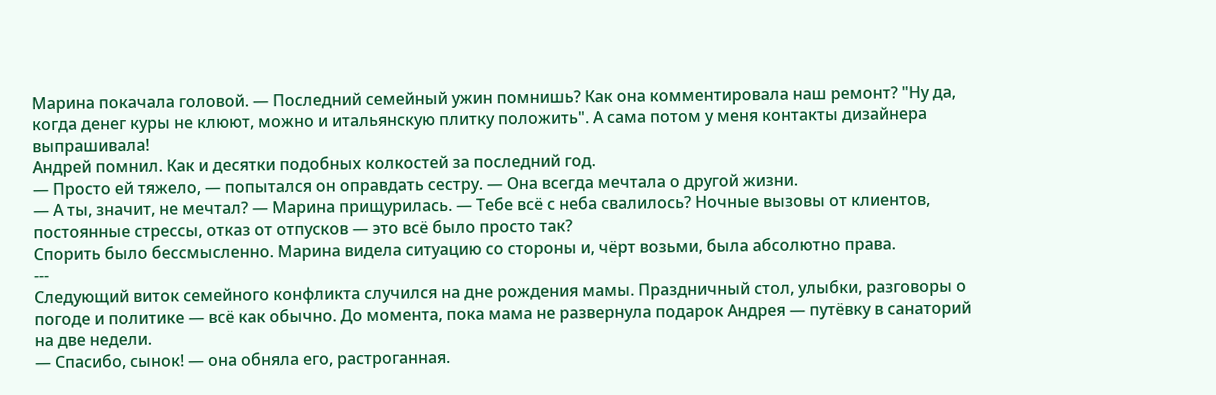Марина покачала головой. — Последний семейный ужин помнишь? Как она комментировала наш ремонт? "Ну да, когда денег куры не клюют, можно и итальянскую плитку положить". А сама потом у меня контакты дизайнера выпрашивала!
Андрей помнил. Как и десятки подобных колкостей за последний год.
— Просто ей тяжело, — попытался он оправдать сестру. — Она всегда мечтала о другой жизни.
— А ты, значит, не мечтал? — Марина прищурилась. — Тебе всё с неба свалилось? Ночные вызовы от клиентов, постоянные стрессы, отказ от отпусков — это всё было просто так?
Спорить было бессмысленно. Марина видела ситуацию со стороны и, чёрт возьми, была абсолютно права.
---
Следующий виток семейного конфликта случился на дне рождения мамы. Праздничный стол, улыбки, разговоры о погоде и политике — всё как обычно. До момента, пока мама не развернула подарок Андрея — путёвку в санаторий на две недели.
— Спасибо, сынок! — она обняла его, растроганная.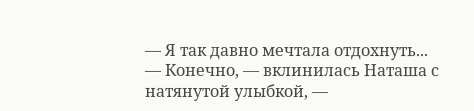— Я так давно мечтала отдохнуть...
— Конечно, — вклинилась Наташа с натянутой улыбкой, —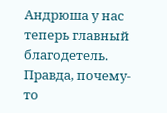Андрюша у нас теперь главный благодетель. Правда, почему-то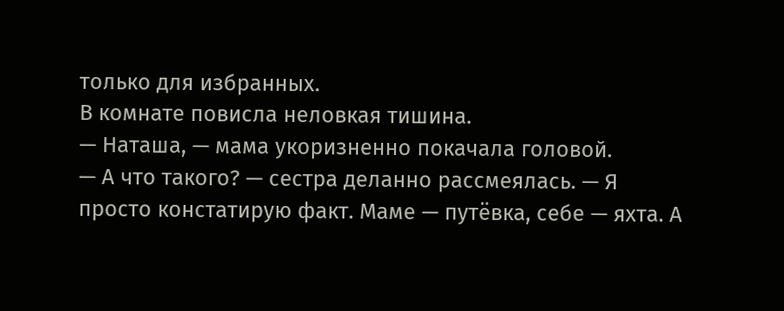только для избранных.
В комнате повисла неловкая тишина.
— Наташа, — мама укоризненно покачала головой.
— А что такого? — сестра деланно рассмеялась. — Я просто констатирую факт. Маме — путёвка, себе — яхта. А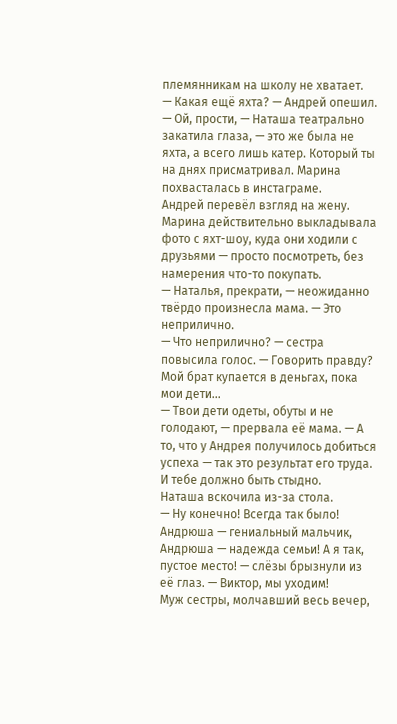племянникам на школу не хватает.
— Какая ещё яхта? — Андрей опешил.
— Ой, прости, — Наташа театрально закатила глаза, — это же была не яхта, а всего лишь катер. Который ты на днях присматривал. Марина похвасталась в инстаграме.
Андрей перевёл взгляд на жену. Марина действительно выкладывала фото с яхт-шоу, куда они ходили с друзьями — просто посмотреть, без намерения что-то покупать.
— Наталья, прекрати, — неожиданно твёрдо произнесла мама. — Это неприлично.
— Что неприлично? — сестра повысила голос. — Говорить правду? Мой брат купается в деньгах, пока мои дети...
— Твои дети одеты, обуты и не голодают, — прервала её мама. — А то, что у Андрея получилось добиться успеха — так это результат его труда. И тебе должно быть стыдно.
Наташа вскочила из-за стола.
— Ну конечно! Всегда так было! Андрюша — гениальный мальчик, Андрюша — надежда семьи! А я так, пустое место! — слёзы брызнули из её глаз. — Виктор, мы уходим!
Муж сестры, молчавший весь вечер,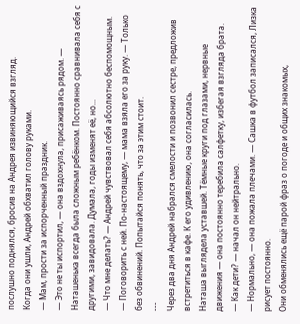послушно поднялся, бросив на Андрея извиняющийся взгляд.
Когда они ушли, Андрей обхватил голову руками.
— Мам, прости за испорченный праздник.
— Это не ты испортил, — она вздохнула, присаживаясь рядом. — Наташенька всегда была сложным ребёнком. Постоянно сравнивала себя с другими, завидовала. Думала, годы изменят её, но...
— Что мне делать? — Андрей чувствовал себя абсолютно беспомощным.
— Поговорить с ней. По-настоящему, — мама взяла его за руку. — Только без обвинений. Попытайся понять, что за этим стоит.
---
Через два дня Андрей набрался смелости и позвонил сестре, предложив встретиться в кафе. К его удивлению, она согласилась.
Наташа выглядела уставшей. Тёмные круги под глазами, нервные движения — она постоянно теребила салфетку, избегая взгляда брата.
— Как дети? — начал он нейтрально.
— Нормально, — она пожала плечами. — Сашка в футбол записался, Лизка рисует постоянно.
Они обменялись ещё парой фраз о погоде и общих знакомых,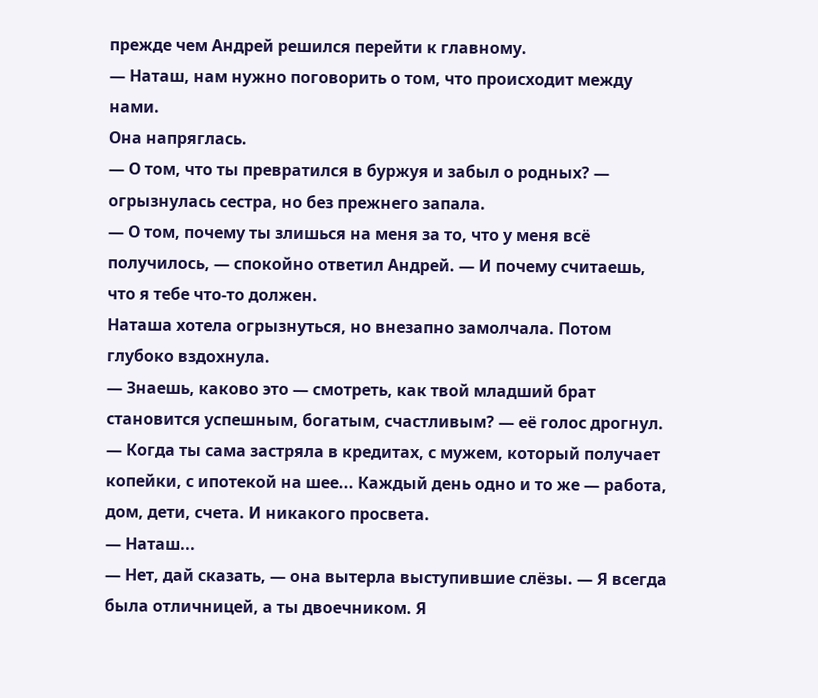прежде чем Андрей решился перейти к главному.
— Наташ, нам нужно поговорить о том, что происходит между нами.
Она напряглась.
— О том, что ты превратился в буржуя и забыл о родных? — огрызнулась сестра, но без прежнего запала.
— О том, почему ты злишься на меня за то, что у меня всё получилось, — спокойно ответил Андрей. — И почему считаешь, что я тебе что-то должен.
Наташа хотела огрызнуться, но внезапно замолчала. Потом глубоко вздохнула.
— Знаешь, каково это — смотреть, как твой младший брат становится успешным, богатым, счастливым? — её голос дрогнул. — Когда ты сама застряла в кредитах, с мужем, который получает копейки, с ипотекой на шее... Каждый день одно и то же — работа, дом, дети, счета. И никакого просвета.
— Наташ...
— Нет, дай сказать, — она вытерла выступившие слёзы. — Я всегда была отличницей, а ты двоечником. Я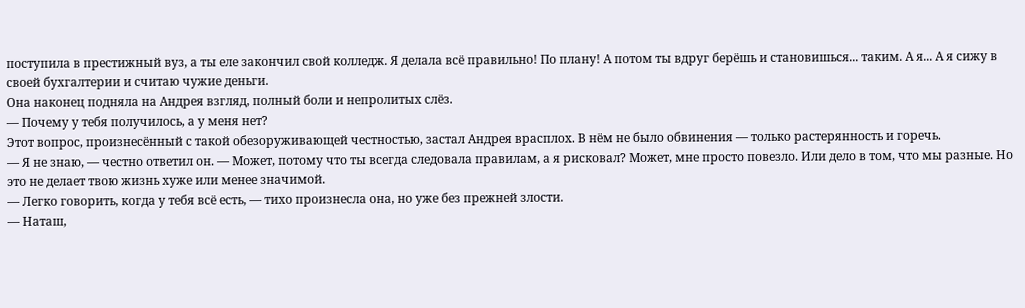поступила в престижный вуз, а ты еле закончил свой колледж. Я делала всё правильно! По плану! А потом ты вдруг берёшь и становишься... таким. А я... А я сижу в своей бухгалтерии и считаю чужие деньги.
Она наконец подняла на Андрея взгляд, полный боли и непролитых слёз.
— Почему у тебя получилось, а у меня нет?
Этот вопрос, произнесённый с такой обезоруживающей честностью, застал Андрея врасплох. В нём не было обвинения — только растерянность и горечь.
— Я не знаю, — честно ответил он. — Может, потому что ты всегда следовала правилам, а я рисковал? Может, мне просто повезло. Или дело в том, что мы разные. Но это не делает твою жизнь хуже или менее значимой.
— Легко говорить, когда у тебя всё есть, — тихо произнесла она, но уже без прежней злости.
— Наташ,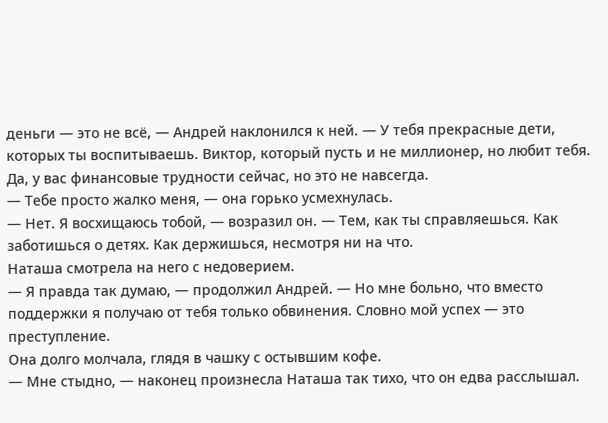деньги — это не всё, — Андрей наклонился к ней. — У тебя прекрасные дети, которых ты воспитываешь. Виктор, который пусть и не миллионер, но любит тебя. Да, у вас финансовые трудности сейчас, но это не навсегда.
— Тебе просто жалко меня, — она горько усмехнулась.
— Нет. Я восхищаюсь тобой, — возразил он. — Тем, как ты справляешься. Как заботишься о детях. Как держишься, несмотря ни на что.
Наташа смотрела на него с недоверием.
— Я правда так думаю, — продолжил Андрей. — Но мне больно, что вместо поддержки я получаю от тебя только обвинения. Словно мой успех — это преступление.
Она долго молчала, глядя в чашку с остывшим кофе.
— Мне стыдно, — наконец произнесла Наташа так тихо, что он едва расслышал.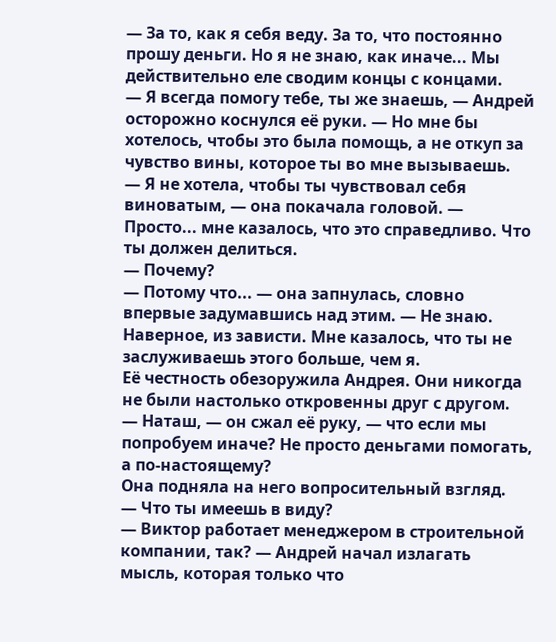— За то, как я себя веду. За то, что постоянно прошу деньги. Но я не знаю, как иначе... Мы действительно еле сводим концы с концами.
— Я всегда помогу тебе, ты же знаешь, — Андрей осторожно коснулся её руки. — Но мне бы хотелось, чтобы это была помощь, а не откуп за чувство вины, которое ты во мне вызываешь.
— Я не хотела, чтобы ты чувствовал себя виноватым, — она покачала головой. — Просто... мне казалось, что это справедливо. Что ты должен делиться.
— Почему?
— Потому что... — она запнулась, словно впервые задумавшись над этим. — Не знаю. Наверное, из зависти. Мне казалось, что ты не заслуживаешь этого больше, чем я.
Её честность обезоружила Андрея. Они никогда не были настолько откровенны друг с другом.
— Наташ, — он сжал её руку, — что если мы попробуем иначе? Не просто деньгами помогать, а по-настоящему?
Она подняла на него вопросительный взгляд.
— Что ты имеешь в виду?
— Виктор работает менеджером в строительной компании, так? — Андрей начал излагать мысль, которая только что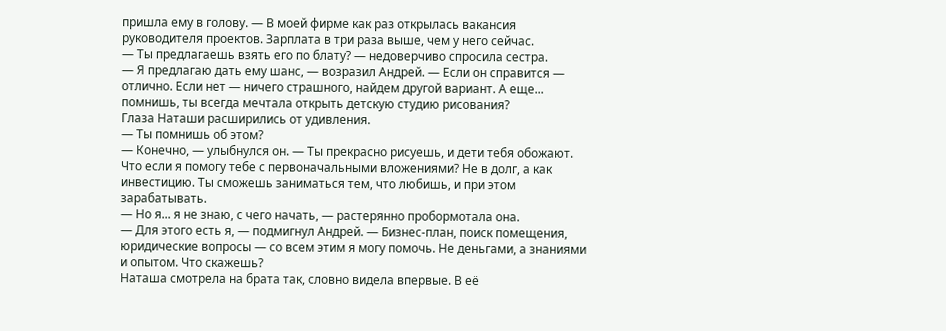пришла ему в голову. — В моей фирме как раз открылась вакансия руководителя проектов. Зарплата в три раза выше, чем у него сейчас.
— Ты предлагаешь взять его по блату? — недоверчиво спросила сестра.
— Я предлагаю дать ему шанс, — возразил Андрей. — Если он справится — отлично. Если нет — ничего страшного, найдем другой вариант. А еще... помнишь, ты всегда мечтала открыть детскую студию рисования?
Глаза Наташи расширились от удивления.
— Ты помнишь об этом?
— Конечно, — улыбнулся он. — Ты прекрасно рисуешь, и дети тебя обожают. Что если я помогу тебе с первоначальными вложениями? Не в долг, а как инвестицию. Ты сможешь заниматься тем, что любишь, и при этом зарабатывать.
— Но я... я не знаю, с чего начать, — растерянно пробормотала она.
— Для этого есть я, — подмигнул Андрей. — Бизнес-план, поиск помещения, юридические вопросы — со всем этим я могу помочь. Не деньгами, а знаниями и опытом. Что скажешь?
Наташа смотрела на брата так, словно видела впервые. В её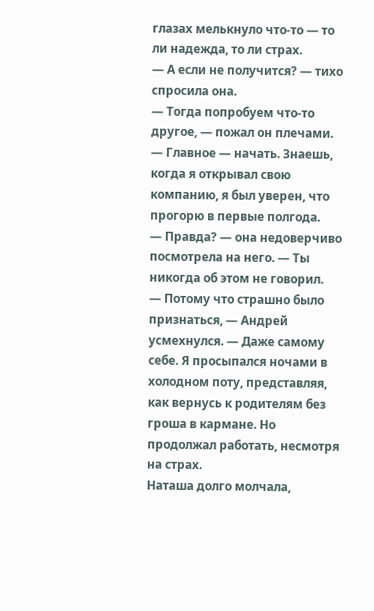глазах мелькнуло что-то — то ли надежда, то ли страх.
— А если не получится? — тихо спросила она.
— Тогда попробуем что-то другое, — пожал он плечами. — Главное — начать. Знаешь, когда я открывал свою компанию, я был уверен, что прогорю в первые полгода.
— Правда? — она недоверчиво посмотрела на него. — Ты никогда об этом не говорил.
— Потому что страшно было признаться, — Андрей усмехнулся. — Даже самому себе. Я просыпался ночами в холодном поту, представляя, как вернусь к родителям без гроша в кармане. Но продолжал работать, несмотря на страх.
Наташа долго молчала,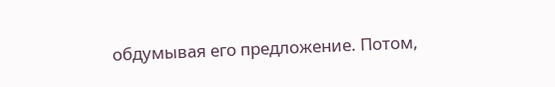обдумывая его предложение. Потом,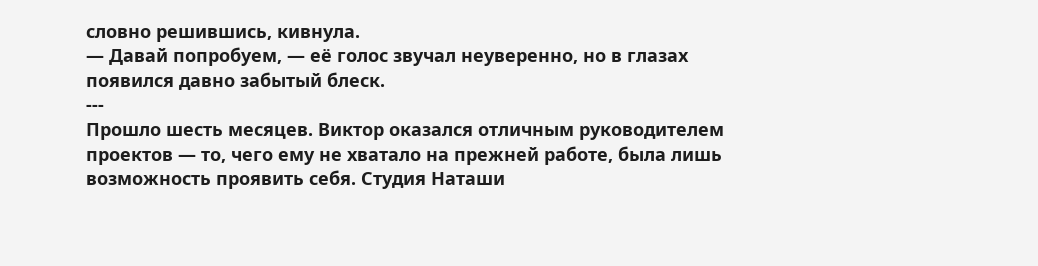словно решившись, кивнула.
— Давай попробуем, — её голос звучал неуверенно, но в глазах появился давно забытый блеск.
---
Прошло шесть месяцев. Виктор оказался отличным руководителем проектов — то, чего ему не хватало на прежней работе, была лишь возможность проявить себя. Студия Наташи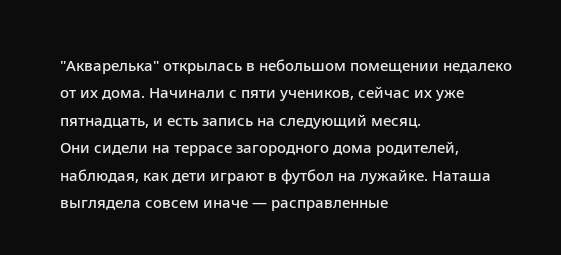"Акварелька" открылась в небольшом помещении недалеко от их дома. Начинали с пяти учеников, сейчас их уже пятнадцать, и есть запись на следующий месяц.
Они сидели на террасе загородного дома родителей, наблюдая, как дети играют в футбол на лужайке. Наташа выглядела совсем иначе — расправленные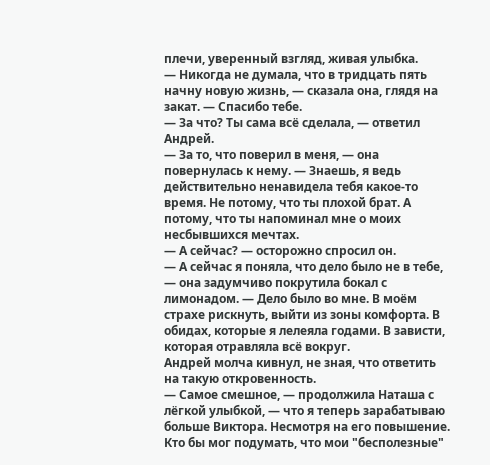плечи, уверенный взгляд, живая улыбка.
— Никогда не думала, что в тридцать пять начну новую жизнь, — сказала она, глядя на закат. — Спасибо тебе.
— За что? Ты сама всё сделала, — ответил Андрей.
— За то, что поверил в меня, — она повернулась к нему. — Знаешь, я ведь действительно ненавидела тебя какое-то время. Не потому, что ты плохой брат. А потому, что ты напоминал мне о моих несбывшихся мечтах.
— А сейчас? — осторожно спросил он.
— А сейчас я поняла, что дело было не в тебе, — она задумчиво покрутила бокал с лимонадом. — Дело было во мне. В моём страхе рискнуть, выйти из зоны комфорта. В обидах, которые я лелеяла годами. В зависти, которая отравляла всё вокруг.
Андрей молча кивнул, не зная, что ответить на такую откровенность.
— Самое смешное, — продолжила Наташа с лёгкой улыбкой, — что я теперь зарабатываю больше Виктора. Несмотря на его повышение. Кто бы мог подумать, что мои "бесполезные"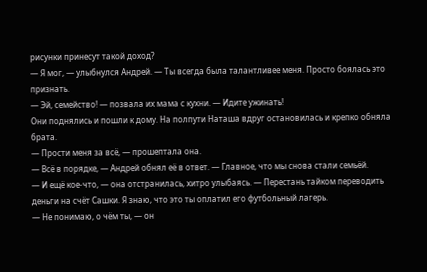рисунки принесут такой доход?
— Я мог, — улыбнулся Андрей. — Ты всегда была талантливее меня. Просто боялась это признать.
— Эй, семейство! — позвала их мама с кухни. — Идите ужинать!
Они поднялись и пошли к дому. На полпути Наташа вдруг остановилась и крепко обняла брата.
— Прости меня за всё, — прошептала она.
— Всё в порядке, — Андрей обнял её в ответ. — Главное, что мы снова стали семьёй.
— И ещё кое-что, — она отстранилась, хитро улыбаясь. — Перестань тайком переводить деньги на счёт Сашки. Я знаю, что это ты оплатил его футбольный лагерь.
— Не понимаю, о чём ты, — он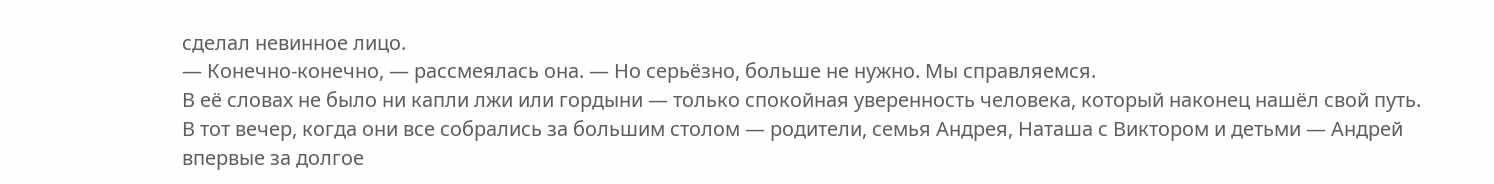сделал невинное лицо.
— Конечно-конечно, — рассмеялась она. — Но серьёзно, больше не нужно. Мы справляемся.
В её словах не было ни капли лжи или гордыни — только спокойная уверенность человека, который наконец нашёл свой путь.
В тот вечер, когда они все собрались за большим столом — родители, семья Андрея, Наташа с Виктором и детьми — Андрей впервые за долгое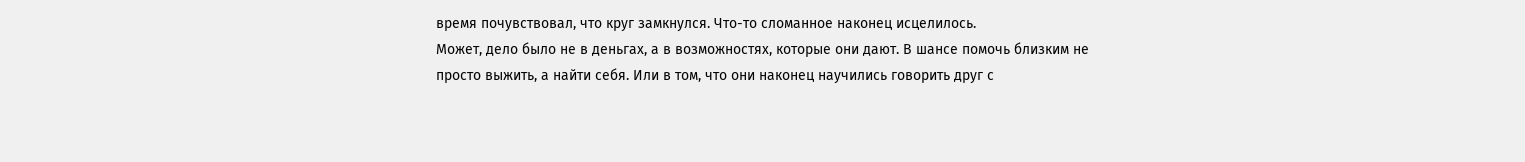время почувствовал, что круг замкнулся. Что-то сломанное наконец исцелилось.
Может, дело было не в деньгах, а в возможностях, которые они дают. В шансе помочь близким не просто выжить, а найти себя. Или в том, что они наконец научились говорить друг с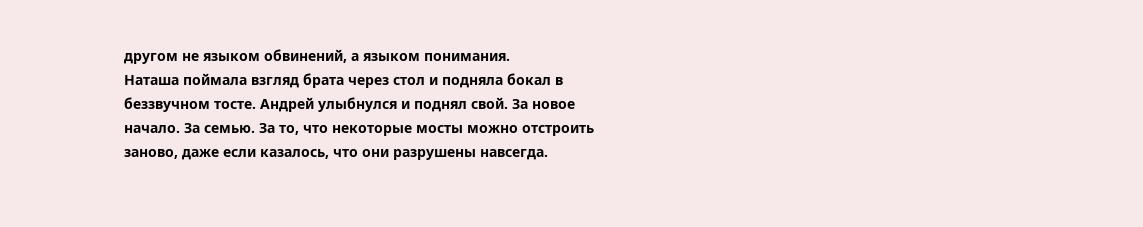другом не языком обвинений, а языком понимания.
Наташа поймала взгляд брата через стол и подняла бокал в беззвучном тосте. Андрей улыбнулся и поднял свой. За новое начало. За семью. За то, что некоторые мосты можно отстроить заново, даже если казалось, что они разрушены навсегда.